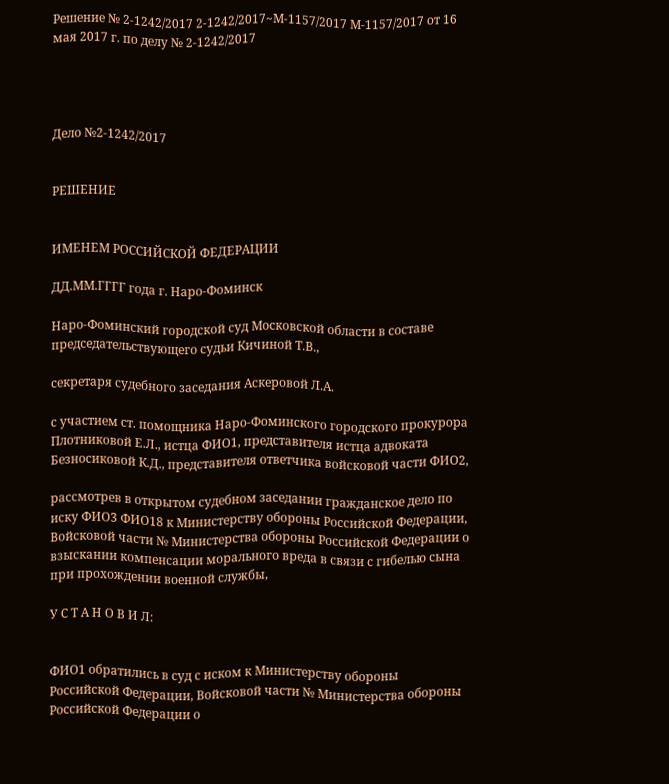Решение № 2-1242/2017 2-1242/2017~М-1157/2017 М-1157/2017 от 16 мая 2017 г. по делу № 2-1242/2017




Дело №2-1242/2017


РЕШЕНИЕ


ИМЕНЕМ РОССИЙСКОЙ ФЕДЕРАЦИИ

ДД.ММ.ГГГГ года г. Наро-Фоминск

Наро-Фоминский городской суд Московской области в составе председательствующего судьи Кичиной Т.В.,

секретаря судебного заседания Аскеровой Л.А.

с участием ст. помощника Наро-Фоминского городского прокурора Плотниковой Е.Л., истца ФИО1, представителя истца адвоката Безносиковой К.Д., представителя ответчика войсковой части ФИО2,

рассмотрев в открытом судебном заседании гражданское дело по иску ФИО3 ФИО18 к Министерству обороны Российской Федерации, Войсковой части № Министерства обороны Российской Федерации о взыскании компенсации морального вреда в связи с гибелью сына при прохождении военной службы,

У С Т А Н О В И Л:


ФИО1 обратились в суд с иском к Министерству обороны Российской Федерации, Войсковой части № Министерства обороны Российской Федерации о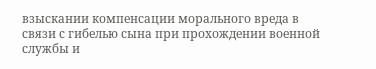взыскании компенсации морального вреда в связи с гибелью сына при прохождении военной службы и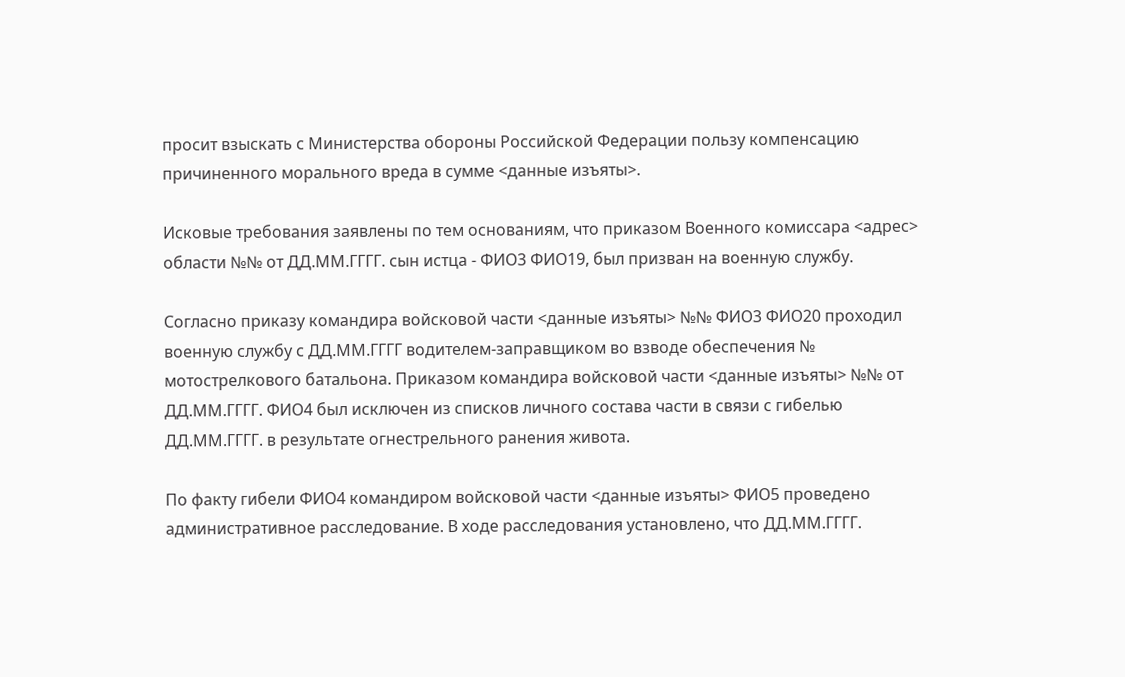просит взыскать с Министерства обороны Российской Федерации пользу компенсацию причиненного морального вреда в сумме <данные изъяты>.

Исковые требования заявлены по тем основаниям, что приказом Военного комиссара <адрес> области №№ от ДД.ММ.ГГГГ. сын истца - ФИО3 ФИО19, был призван на военную службу.

Согласно приказу командира войсковой части <данные изъяты> №№ ФИО3 ФИО20 проходил военную службу с ДД.ММ.ГГГГ водителем-заправщиком во взводе обеспечения № мотострелкового батальона. Приказом командира войсковой части <данные изъяты> №№ от ДД.ММ.ГГГГ. ФИО4 был исключен из списков личного состава части в связи с гибелью ДД.ММ.ГГГГ. в результате огнестрельного ранения живота.

По факту гибели ФИО4 командиром войсковой части <данные изъяты> ФИО5 проведено административное расследование. В ходе расследования установлено, что ДД.ММ.ГГГГ.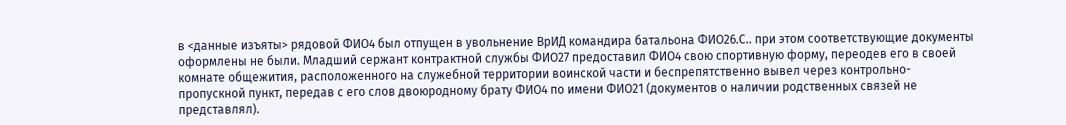в <данные изъяты> рядовой ФИО4 был отпущен в увольнение ВрИД командира батальона ФИО26.С.. при этом соответствующие документы оформлены не были. Младший сержант контрактной службы ФИО27 предоставил ФИО4 свою спортивную форму, переодев его в своей комнате общежития, расположенного на служебной территории воинской части и беспрепятственно вывел через контрольно-пропускной пункт, передав с его слов двоюродному брату ФИО4 по имени ФИО21 (документов о наличии родственных связей не представлял).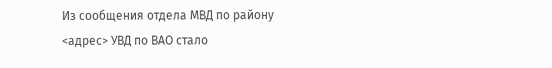Из сообщения отдела МВД по району <адрес> УВД по ВАО стало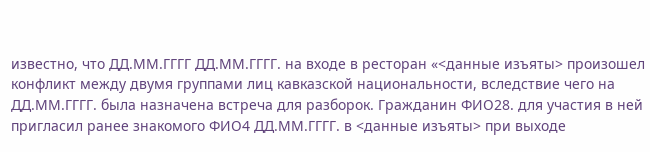известно, что ДД.ММ.ГГГГ ДД.ММ.ГГГГ. на входе в ресторан «<данные изъяты> произошел конфликт между двумя группами лиц кавказской национальности, вследствие чего на ДД.ММ.ГГГГ. была назначена встреча для разборок. Гражданин ФИО28. для участия в ней пригласил ранее знакомого ФИО4 ДД.ММ.ГГГГ. в <данные изъяты> при выходе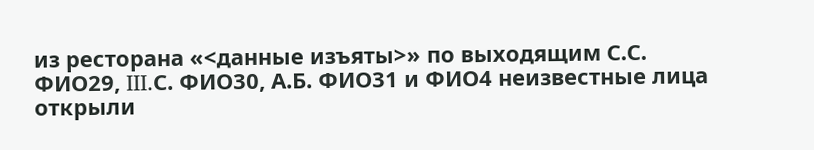из ресторана «<данные изъяты>» по выходящим С.С. ФИО29, III.С. ФИО30, А.Б. ФИО31 и ФИО4 неизвестные лица открыли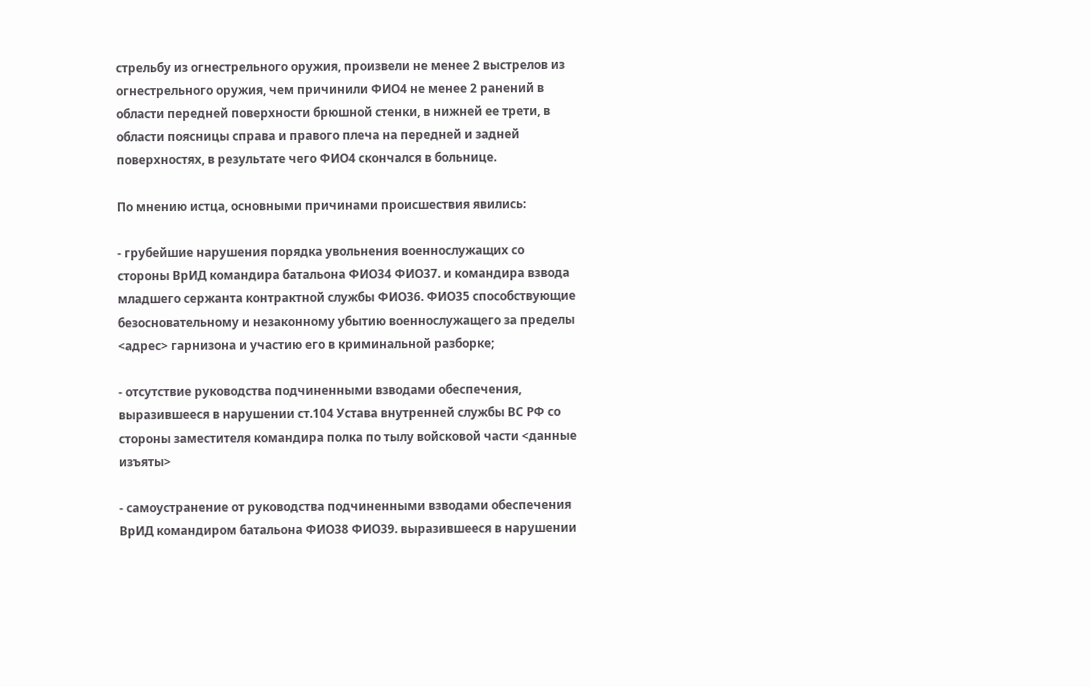стрельбу из огнестрельного оружия, произвели не менее 2 выстрелов из огнестрельного оружия, чем причинили ФИО4 не менее 2 ранений в области передней поверхности брюшной стенки, в нижней ее трети, в области поясницы справа и правого плеча на передней и задней поверхностях, в результате чего ФИО4 скончался в больнице.

По мнению истца, основными причинами происшествия явились:

- грубейшие нарушения порядка увольнения военнослужащих со стороны ВрИД командира батальона ФИО34 ФИО37. и командира взвода младшего сержанта контрактной службы ФИО36. ФИО35 способствующие безосновательному и незаконному убытию военнослужащего за пределы <адрес> гарнизона и участию его в криминальной разборке;

- отсутствие руководства подчиненными взводами обеспечения, выразившееся в нарушении ст.104 Устава внутренней службы ВС РФ со стороны заместителя командира полка по тылу войсковой части <данные изъяты>

- самоустранение от руководства подчиненными взводами обеспечения ВрИД командиром батальона ФИО38 ФИО39. выразившееся в нарушении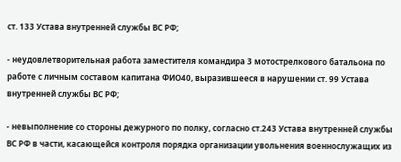ст. 133 Устава внутренней службы ВС РФ;

- неудовлетворительная работа заместителя командира 3 мотострелкового батальона по работе с личным составом капитана ФИО40, выразившееся в нарушении ст. 99 Устава внутренней службы ВС РФ;

- невыполнение со стороны дежурного по полку, согласно ст.243 Устава внутренней службы ВС РФ в части, касающейся контроля порядка организации увольнения военнослужащих из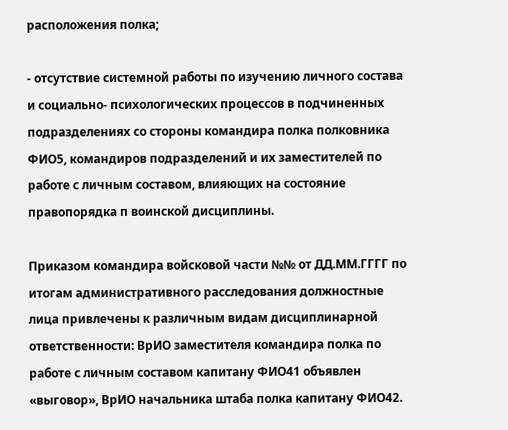расположения полка;

- отсутствие системной работы по изучению личного состава и социально- психологических процессов в подчиненных подразделениях со стороны командира полка полковника ФИО5, командиров подразделений и их заместителей по работе с личным составом, влияющих на состояние правопорядка п воинской дисциплины.

Приказом командира войсковой части №№ от ДД.ММ.ГГГГ по итогам административного расследования должностные лица привлечены к различным видам дисциплинарной ответственности: ВрИО заместителя командира полка по работе с личным составом капитану ФИО41 объявлен «выговор», ВрИО начальника штаба полка капитану ФИО42.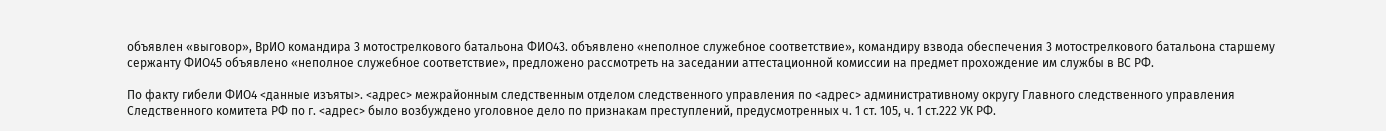объявлен «выговор», ВрИО командира 3 мотострелкового батальона ФИО43. объявлено «неполное служебное соответствие», командиру взвода обеспечения 3 мотострелкового батальона старшему сержанту ФИО45 объявлено «неполное служебное соответствие», предложено рассмотреть на заседании аттестационной комиссии на предмет прохождение им службы в ВС РФ.

По факту гибели ФИО4 <данные изъяты>. <адрес> межрайонным следственным отделом следственного управления по <адрес> административному округу Главного следственного управления Следственного комитета РФ по г. <адрес> было возбуждено уголовное дело по признакам преступлений, предусмотренных ч. 1 ст. 105, ч. 1 ст.222 УК РФ.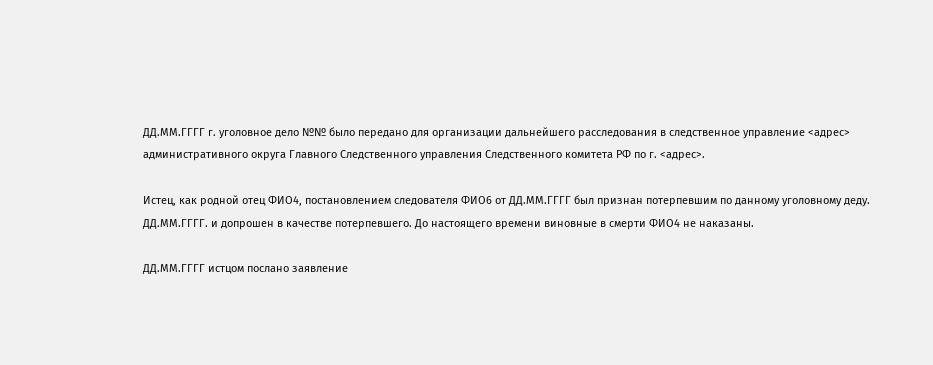ДД.ММ.ГГГГ г. уголовное дело №№ было передано для организации дальнейшего расследования в следственное управление <адрес> административного округа Главного Следственного управления Следственного комитета РФ по г. <адрес>.

Истец, как родной отец ФИО4, постановлением следователя ФИО6 от ДД.ММ.ГГГГ был признан потерпевшим по данному уголовному деду. ДД.ММ.ГГГГ. и допрошен в качестве потерпевшего. До настоящего времени виновные в смерти ФИО4 не наказаны.

ДД.ММ.ГГГГ истцом послано заявление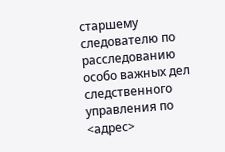старшему следователю по расследованию особо важных дел следственного управления по <адрес>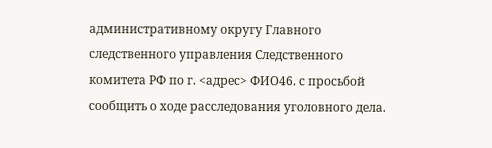административному округу Главного следственного управления Следственного комитета РФ по г. <адрес> ФИО46. с просьбой сообщить о ходе расследования уголовного дела.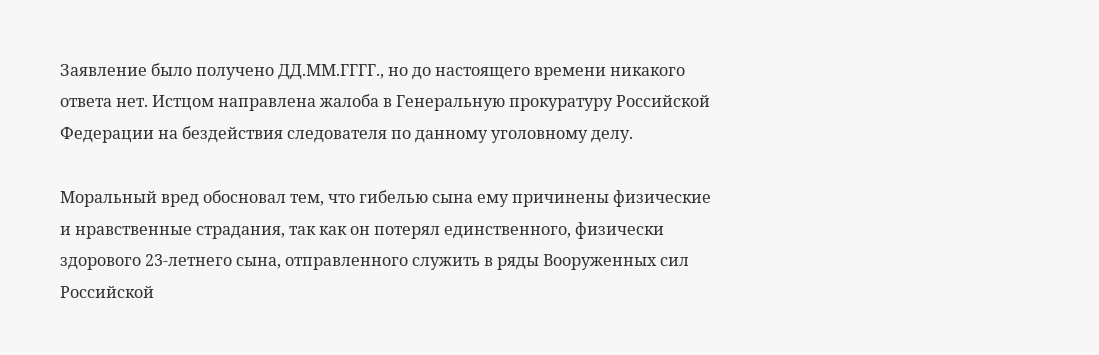Заявление было получено ДД.ММ.ГГГГ., но до настоящего времени никакого ответа нет. Истцом направлена жалоба в Генеральную прокуратуру Российской Федерации на бездействия следователя по данному уголовному делу.

Моральный вред обосновал тем, что гибелью сына ему причинены физические и нравственные страдания, так как он потерял единственного, физически здорового 23-летнего сына, отправленного служить в ряды Вооруженных сил Российской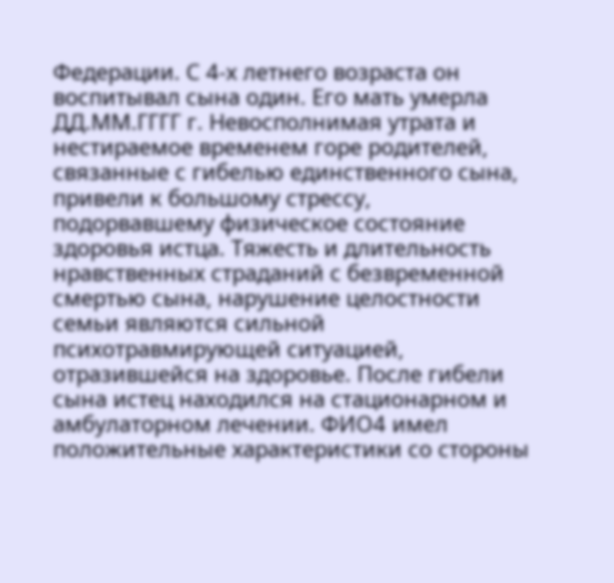Федерации. С 4-х летнего возраста он воспитывал сына один. Его мать умерла ДД.ММ.ГГГГ г. Невосполнимая утрата и нестираемое временем горе родителей, связанные с гибелью единственного сына, привели к большому стрессу, подорвавшему физическое состояние здоровья истца. Тяжесть и длительность нравственных страданий с безвременной смертью сына, нарушение целостности семьи являются сильной психотравмирующей ситуацией, отразившейся на здоровье. После гибели сына истец находился на стационарном и амбулаторном лечении. ФИО4 имел положительные характеристики со стороны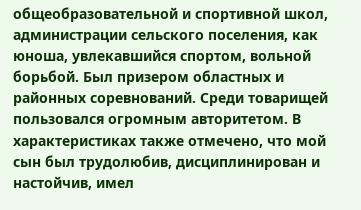общеобразовательной и спортивной школ, администрации сельского поселения, как юноша, увлекавшийся спортом, вольной борьбой. Был призером областных и районных соревнований. Среди товарищей пользовался огромным авторитетом. В характеристиках также отмечено, что мой сын был трудолюбив, дисциплинирован и настойчив, имел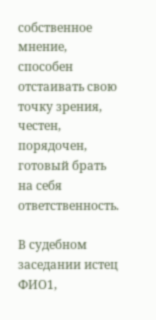собственное мнение, способен отстаивать свою точку зрения, честен, порядочен, готовый брать на себя ответственность.

В судебном заседании истец ФИО1,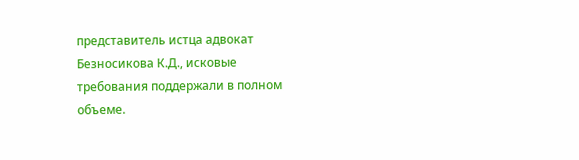представитель истца адвокат Безносикова К.Д., исковые требования поддержали в полном объеме.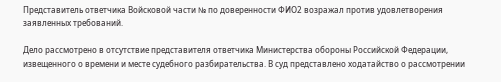Представитель ответчика Войсковой части № по доверенности ФИО2 возражал против удовлетворения заявленных требований.

Дело рассмотрено в отсутствие представителя ответчика Министерства обороны Российской Федерации, извещенного о времени и месте судебного разбирательства. В суд представлено ходатайство о рассмотрении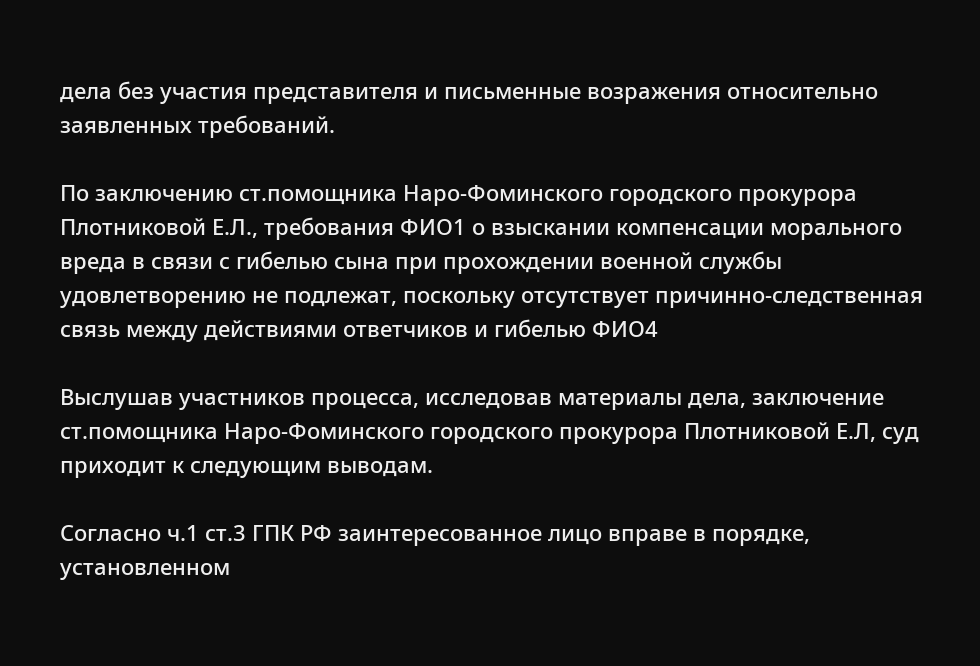дела без участия представителя и письменные возражения относительно заявленных требований.

По заключению ст.помощника Наро-Фоминского городского прокурора Плотниковой Е.Л., требования ФИО1 о взыскании компенсации морального вреда в связи с гибелью сына при прохождении военной службы удовлетворению не подлежат, поскольку отсутствует причинно-следственная связь между действиями ответчиков и гибелью ФИО4

Выслушав участников процесса, исследовав материалы дела, заключение ст.помощника Наро-Фоминского городского прокурора Плотниковой Е.Л, суд приходит к следующим выводам.

Согласно ч.1 ст.3 ГПК РФ заинтересованное лицо вправе в порядке, установленном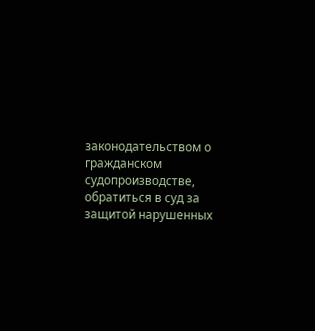законодательством о гражданском судопроизводстве, обратиться в суд за защитой нарушенных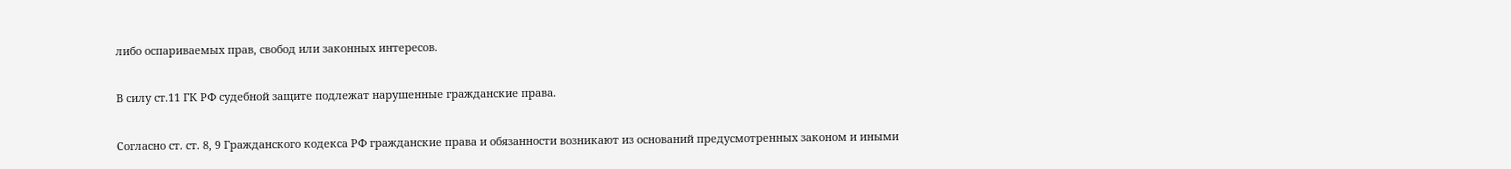либо оспариваемых прав, свобод или законных интересов.

В силу ст.11 ГК РФ судебной защите подлежат нарушенные гражданские права.

Согласно ст. ст. 8, 9 Гражданского кодекса РФ гражданские права и обязанности возникают из оснований предусмотренных законом и иными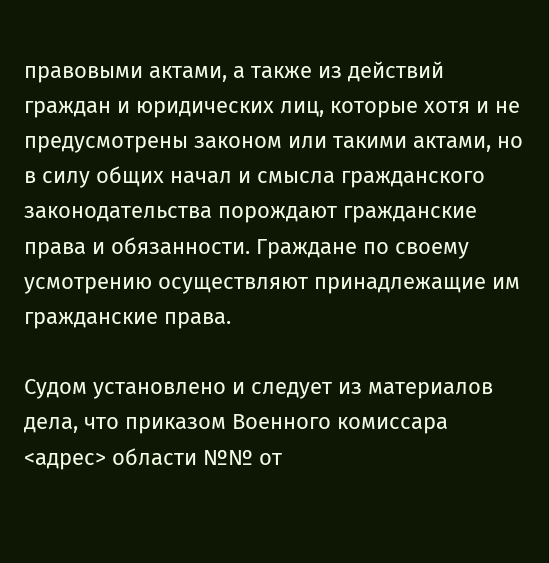правовыми актами, а также из действий граждан и юридических лиц, которые хотя и не предусмотрены законом или такими актами, но в силу общих начал и смысла гражданского законодательства порождают гражданские права и обязанности. Граждане по своему усмотрению осуществляют принадлежащие им гражданские права.

Судом установлено и следует из материалов дела, что приказом Военного комиссара <адрес> области №№ от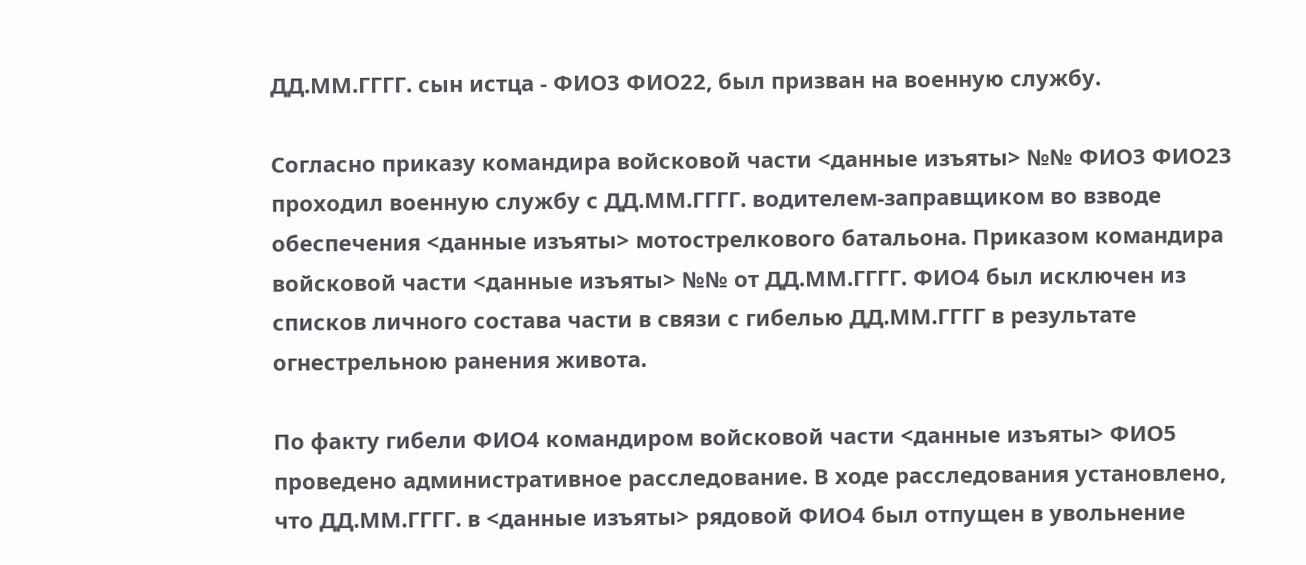ДД.ММ.ГГГГ. сын истца - ФИО3 ФИО22, был призван на военную службу.

Согласно приказу командира войсковой части <данные изъяты> №№ ФИО3 ФИО23 проходил военную службу с ДД.ММ.ГГГГ. водителем-заправщиком во взводе обеспечения <данные изъяты> мотострелкового батальона. Приказом командира войсковой части <данные изъяты> №№ от ДД.ММ.ГГГГ. ФИО4 был исключен из списков личного состава части в связи с гибелью ДД.ММ.ГГГГ в результате огнестрельною ранения живота.

По факту гибели ФИО4 командиром войсковой части <данные изъяты> ФИО5 проведено административное расследование. В ходе расследования установлено, что ДД.ММ.ГГГГ. в <данные изъяты> рядовой ФИО4 был отпущен в увольнение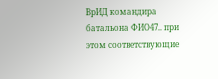ВрИД командира батальона ФИО47.. при этом соответствующие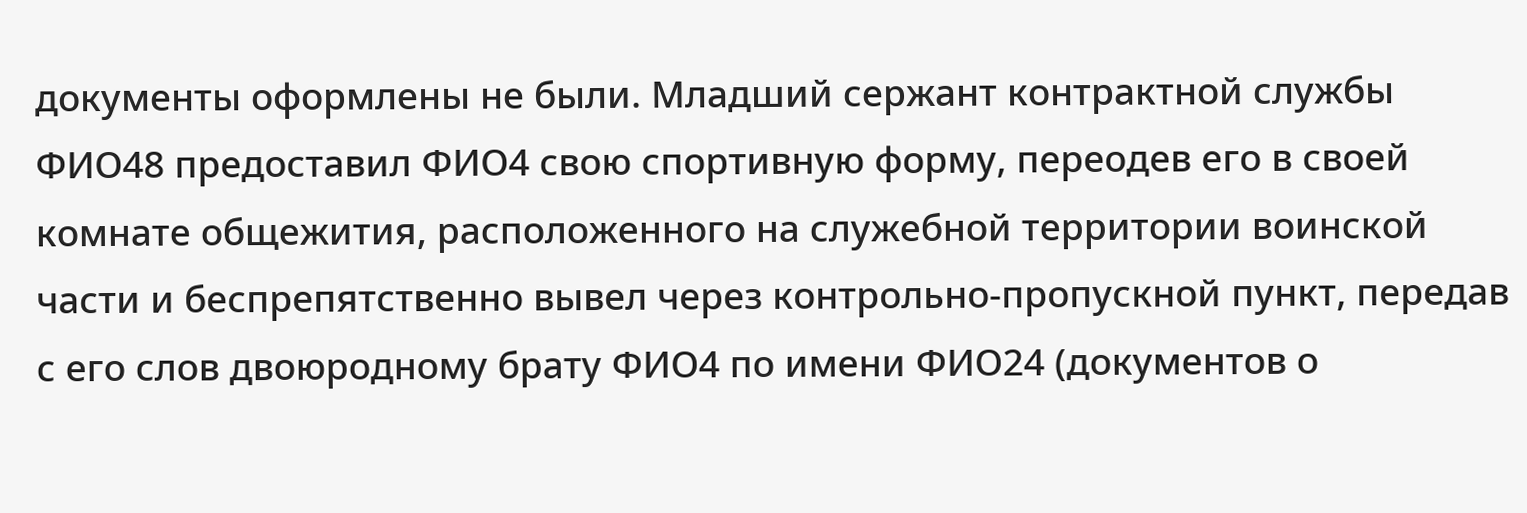документы оформлены не были. Младший сержант контрактной службы ФИО48 предоставил ФИО4 свою спортивную форму, переодев его в своей комнате общежития, расположенного на служебной территории воинской части и беспрепятственно вывел через контрольно-пропускной пункт, передав с его слов двоюродному брату ФИО4 по имени ФИО24 (документов о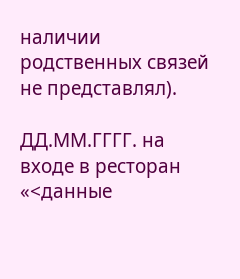наличии родственных связей не представлял).

ДД.ММ.ГГГГ. на входе в ресторан «<данные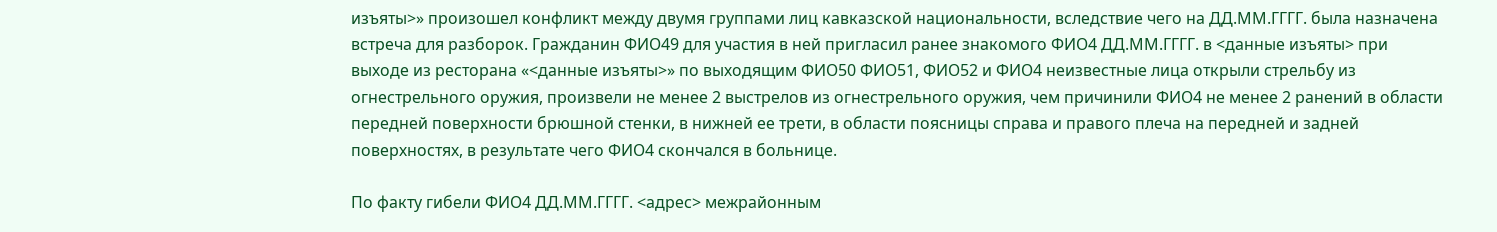изъяты>» произошел конфликт между двумя группами лиц кавказской национальности, вследствие чего на ДД.ММ.ГГГГ. была назначена встреча для разборок. Гражданин ФИО49 для участия в ней пригласил ранее знакомого ФИО4 ДД.ММ.ГГГГ. в <данные изъяты> при выходе из ресторана «<данные изъяты>» по выходящим ФИО50 ФИО51, ФИО52 и ФИО4 неизвестные лица открыли стрельбу из огнестрельного оружия, произвели не менее 2 выстрелов из огнестрельного оружия, чем причинили ФИО4 не менее 2 ранений в области передней поверхности брюшной стенки, в нижней ее трети, в области поясницы справа и правого плеча на передней и задней поверхностях, в результате чего ФИО4 скончался в больнице.

По факту гибели ФИО4 ДД.ММ.ГГГГ. <адрес> межрайонным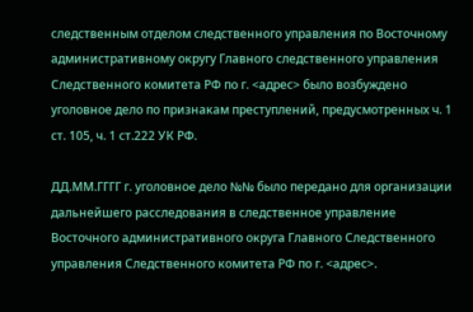следственным отделом следственного управления по Восточному административному округу Главного следственного управления Следственного комитета РФ по г. <адрес> было возбуждено уголовное дело по признакам преступлений, предусмотренных ч. 1 ст. 105, ч. 1 ст.222 УК РФ.

ДД.ММ.ГГГГ г. уголовное дело №№ было передано для организации дальнейшего расследования в следственное управление Восточного административного округа Главного Следственного управления Следственного комитета РФ по г. <адрес>.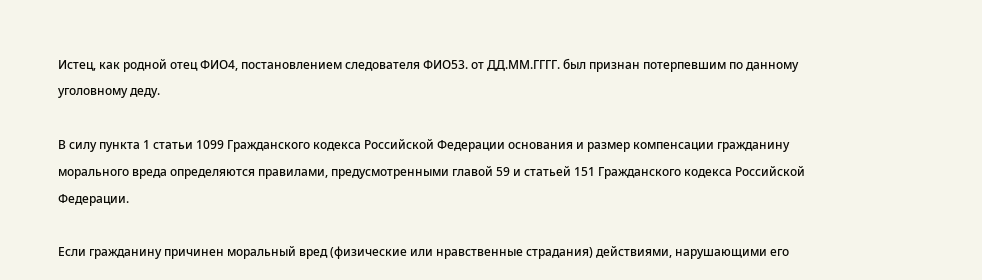Истец, как родной отец ФИО4, постановлением следователя ФИО53. от ДД.ММ.ГГГГ. был признан потерпевшим по данному уголовному деду.

В силу пункта 1 статьи 1099 Гражданского кодекса Российской Федерации основания и размер компенсации гражданину морального вреда определяются правилами, предусмотренными главой 59 и статьей 151 Гражданского кодекса Российской Федерации.

Если гражданину причинен моральный вред (физические или нравственные страдания) действиями, нарушающими его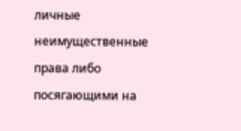личные неимущественные права либо посягающими на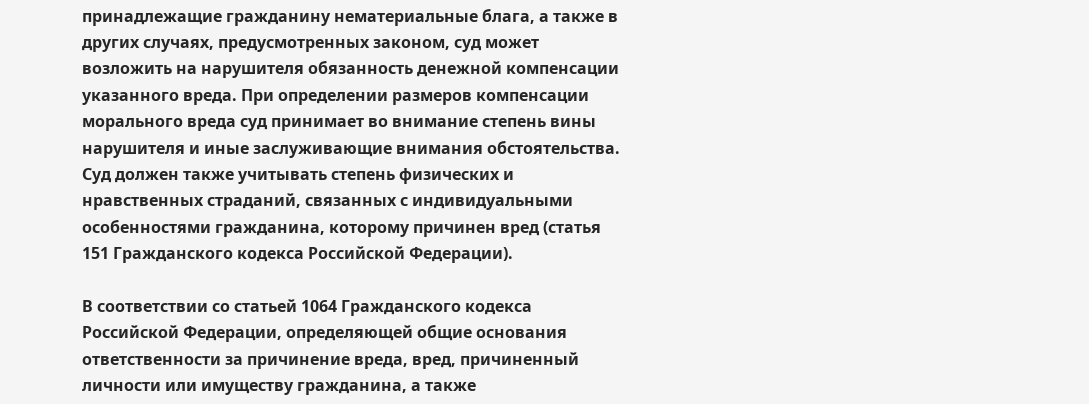принадлежащие гражданину нематериальные блага, а также в других случаях, предусмотренных законом, суд может возложить на нарушителя обязанность денежной компенсации указанного вреда. При определении размеров компенсации морального вреда суд принимает во внимание степень вины нарушителя и иные заслуживающие внимания обстоятельства. Суд должен также учитывать степень физических и нравственных страданий, связанных с индивидуальными особенностями гражданина, которому причинен вред (статья 151 Гражданского кодекса Российской Федерации).

В соответствии со статьей 1064 Гражданского кодекса Российской Федерации, определяющей общие основания ответственности за причинение вреда, вред, причиненный личности или имуществу гражданина, а также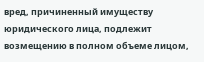вред, причиненный имуществу юридического лица, подлежит возмещению в полном объеме лицом,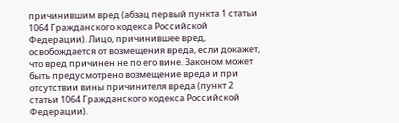причинившим вред (абзац первый пункта 1 статьи 1064 Гражданского кодекса Российской Федерации). Лицо, причинившее вред, освобождается от возмещения вреда, если докажет, что вред причинен не по его вине. Законом может быть предусмотрено возмещение вреда и при отсутствии вины причинителя вреда (пункт 2 статьи 1064 Гражданского кодекса Российской Федерации).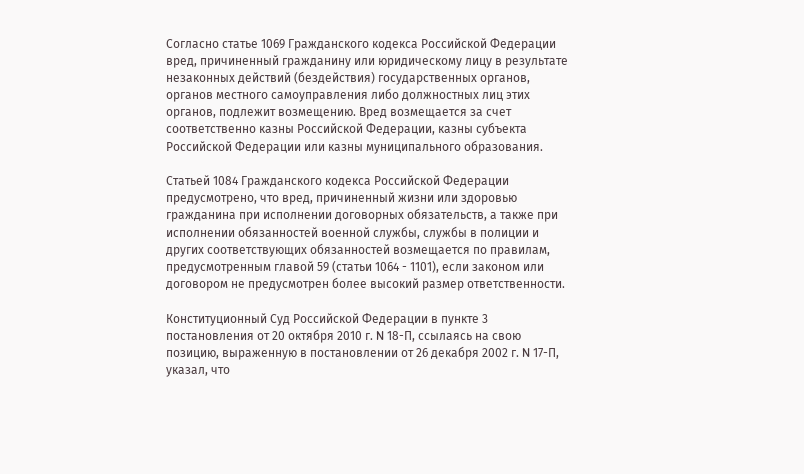Согласно статье 1069 Гражданского кодекса Российской Федерации вред, причиненный гражданину или юридическому лицу в результате незаконных действий (бездействия) государственных органов, органов местного самоуправления либо должностных лиц этих органов, подлежит возмещению. Вред возмещается за счет соответственно казны Российской Федерации, казны субъекта Российской Федерации или казны муниципального образования.

Статьей 1084 Гражданского кодекса Российской Федерации предусмотрено, что вред, причиненный жизни или здоровью гражданина при исполнении договорных обязательств, а также при исполнении обязанностей военной службы, службы в полиции и других соответствующих обязанностей возмещается по правилам, предусмотренным главой 59 (статьи 1064 - 1101), если законом или договором не предусмотрен более высокий размер ответственности.

Конституционный Суд Российской Федерации в пункте 3 постановления от 20 октября 2010 г. N 18-П, ссылаясь на свою позицию, выраженную в постановлении от 26 декабря 2002 г. N 17-П, указал, что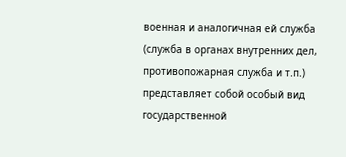военная и аналогичная ей служба (служба в органах внутренних дел, противопожарная служба и т.п.) представляет собой особый вид государственной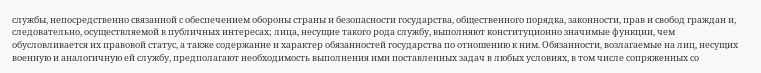службы, непосредственно связанной с обеспечением обороны страны и безопасности государства, общественного порядка, законности, прав и свобод граждан и, следовательно, осуществляемой в публичных интересах; лица, несущие такого рода службу, выполняют конституционно значимые функции, чем обусловливается их правовой статус, а также содержание и характер обязанностей государства по отношению к ним. Обязанности, возлагаемые на лиц, несущих военную и аналогичную ей службу, предполагают необходимость выполнения ими поставленных задач в любых условиях, в том числе сопряженных со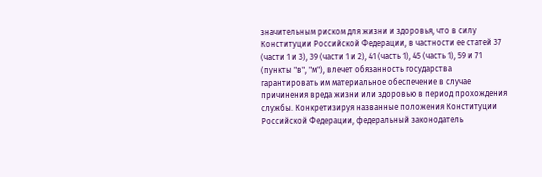значительным риском для жизни и здоровья, что в силу Конституции Российской Федерации, в частности ее статей 37 (части 1 и 3), 39 (части 1 и 2), 41 (часть 1), 45 (часть 1), 59 и 71 (пункты "в", "м"), влечет обязанность государства гарантировать им материальное обеспечение в случае причинения вреда жизни или здоровью в период прохождения службы. Конкретизируя названные положения Конституции Российской Федерации, федеральный законодатель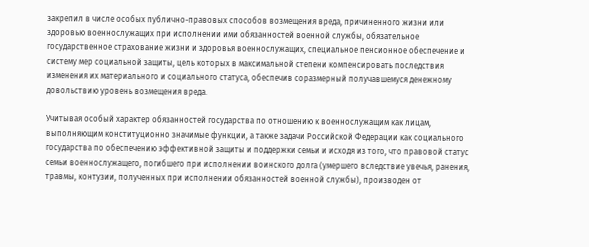закрепил в числе особых публично-правовых способов возмещения вреда, причиненного жизни или здоровью военнослужащих при исполнении ими обязанностей военной службы, обязательное государственное страхование жизни и здоровья военнослужащих, специальное пенсионное обеспечение и систему мер социальной защиты, цель которых в максимальной степени компенсировать последствия изменения их материального и социального статуса, обеспечив соразмерный получавшемуся денежному довольствию уровень возмещения вреда.

Учитывая особый характер обязанностей государства по отношению к военнослужащим как лицам, выполняющим конституционно значимые функции, а также задачи Российской Федерации как социального государства по обеспечению эффективной защиты и поддержки семьи и исходя из того, что правовой статус семьи военнослужащего, погибшего при исполнении воинского долга (умершего вследствие увечья, ранения, травмы, контузии, полученных при исполнении обязанностей военной службы), производен от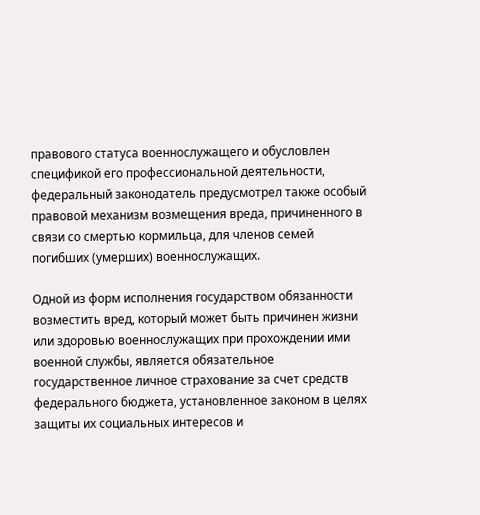правового статуса военнослужащего и обусловлен спецификой его профессиональной деятельности, федеральный законодатель предусмотрел также особый правовой механизм возмещения вреда, причиненного в связи со смертью кормильца, для членов семей погибших (умерших) военнослужащих.

Одной из форм исполнения государством обязанности возместить вред, который может быть причинен жизни или здоровью военнослужащих при прохождении ими военной службы, является обязательное государственное личное страхование за счет средств федерального бюджета, установленное законом в целях защиты их социальных интересов и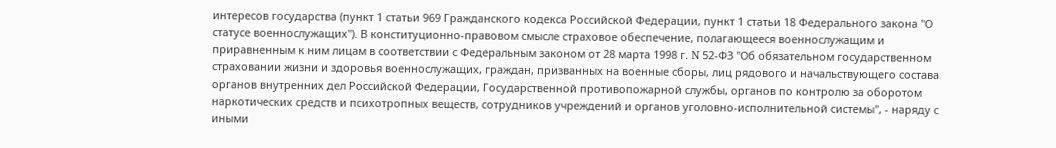интересов государства (пункт 1 статьи 969 Гражданского кодекса Российской Федерации, пункт 1 статьи 18 Федерального закона "О статусе военнослужащих"). В конституционно-правовом смысле страховое обеспечение, полагающееся военнослужащим и приравненным к ним лицам в соответствии с Федеральным законом от 28 марта 1998 г. N 52-ФЗ "Об обязательном государственном страховании жизни и здоровья военнослужащих, граждан, призванных на военные сборы, лиц рядового и начальствующего состава органов внутренних дел Российской Федерации, Государственной противопожарной службы, органов по контролю за оборотом наркотических средств и психотропных веществ, сотрудников учреждений и органов уголовно-исполнительной системы", - наряду с иными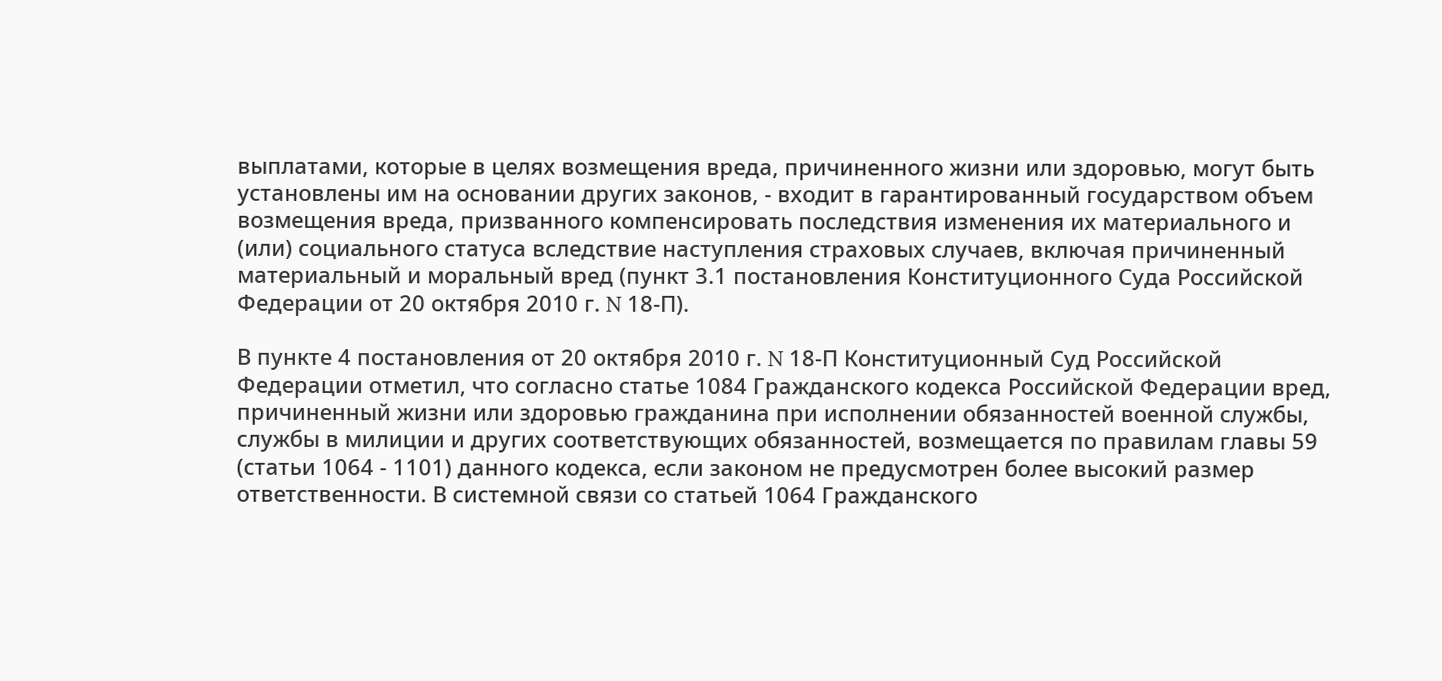выплатами, которые в целях возмещения вреда, причиненного жизни или здоровью, могут быть установлены им на основании других законов, - входит в гарантированный государством объем возмещения вреда, призванного компенсировать последствия изменения их материального и (или) социального статуса вследствие наступления страховых случаев, включая причиненный материальный и моральный вред (пункт 3.1 постановления Конституционного Суда Российской Федерации от 20 октября 2010 г. N 18-П).

В пункте 4 постановления от 20 октября 2010 г. N 18-П Конституционный Суд Российской Федерации отметил, что согласно статье 1084 Гражданского кодекса Российской Федерации вред, причиненный жизни или здоровью гражданина при исполнении обязанностей военной службы, службы в милиции и других соответствующих обязанностей, возмещается по правилам главы 59 (статьи 1064 - 1101) данного кодекса, если законом не предусмотрен более высокий размер ответственности. В системной связи со статьей 1064 Гражданского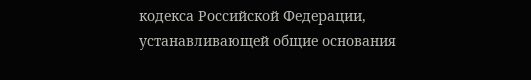кодекса Российской Федерации, устанавливающей общие основания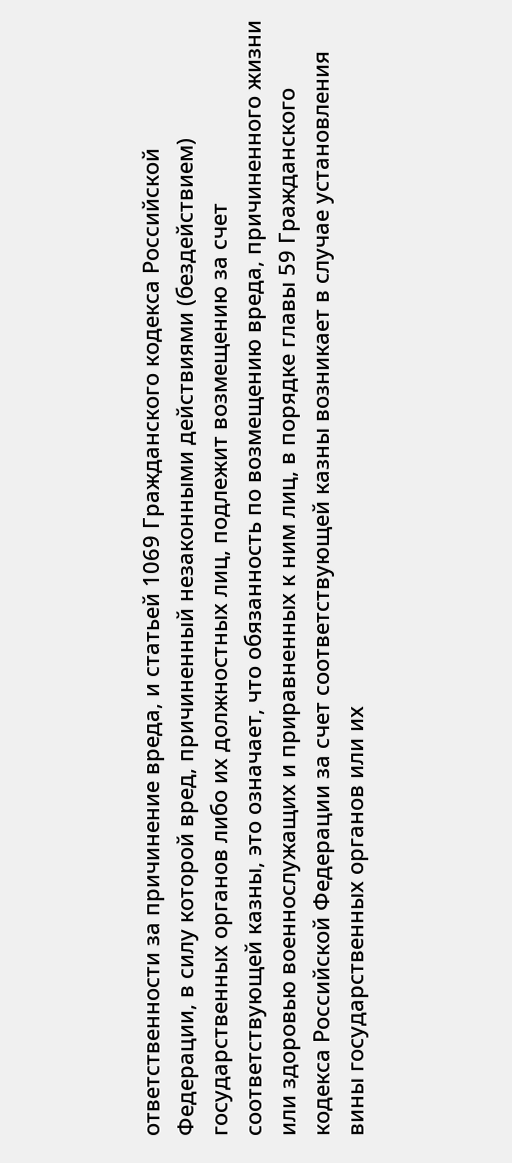ответственности за причинение вреда, и статьей 1069 Гражданского кодекса Российской Федерации, в силу которой вред, причиненный незаконными действиями (бездействием) государственных органов либо их должностных лиц, подлежит возмещению за счет соответствующей казны, это означает, что обязанность по возмещению вреда, причиненного жизни или здоровью военнослужащих и приравненных к ним лиц, в порядке главы 59 Гражданского кодекса Российской Федерации за счет соответствующей казны возникает в случае установления вины государственных органов или их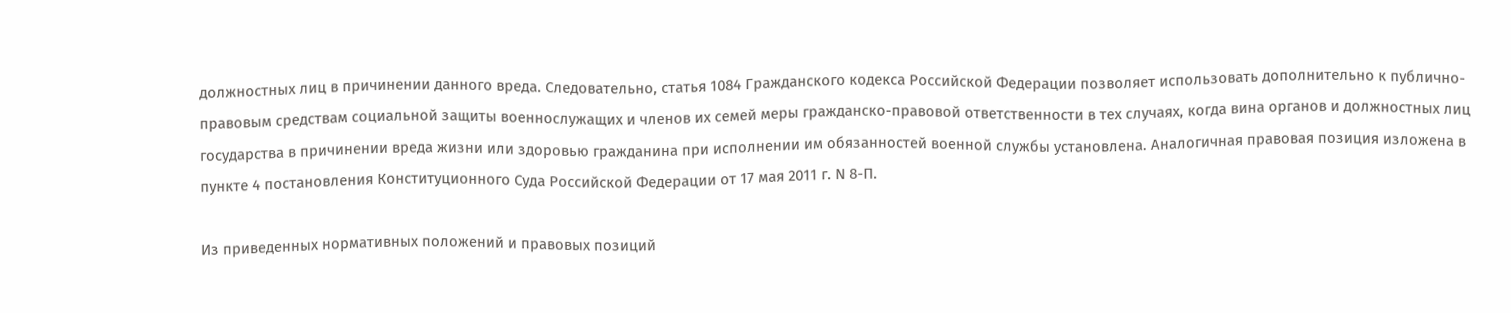должностных лиц в причинении данного вреда. Следовательно, статья 1084 Гражданского кодекса Российской Федерации позволяет использовать дополнительно к публично-правовым средствам социальной защиты военнослужащих и членов их семей меры гражданско-правовой ответственности в тех случаях, когда вина органов и должностных лиц государства в причинении вреда жизни или здоровью гражданина при исполнении им обязанностей военной службы установлена. Аналогичная правовая позиция изложена в пункте 4 постановления Конституционного Суда Российской Федерации от 17 мая 2011 г. N 8-П.

Из приведенных нормативных положений и правовых позиций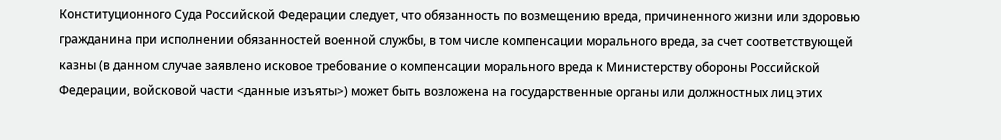Конституционного Суда Российской Федерации следует, что обязанность по возмещению вреда, причиненного жизни или здоровью гражданина при исполнении обязанностей военной службы, в том числе компенсации морального вреда, за счет соответствующей казны (в данном случае заявлено исковое требование о компенсации морального вреда к Министерству обороны Российской Федерации, войсковой части <данные изъяты>) может быть возложена на государственные органы или должностных лиц этих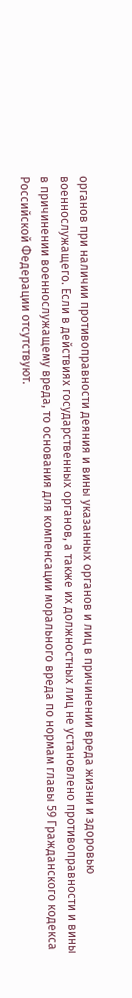органов при наличии противоправности деяния и вины указанных органов и лиц в причинении вреда жизни и здоровью военнослужащего. Если в действиях государственных органов, а также их должностных лиц не установлено противоправности и вины в причинении военнослужащему вреда, то основания для компенсации морального вреда по нормам главы 59 Гражданского кодекса Российской Федерации отсутствуют.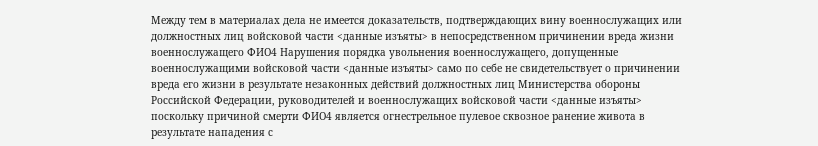Между тем в материалах дела не имеется доказательств, подтверждающих вину военнослужащих или должностных лиц войсковой части <данные изъяты> в непосредственном причинении вреда жизни военнослужащего ФИО4 Нарушения порядка увольнения военнослужащего, допущенные военнослужащими войсковой части <данные изъяты> само по себе не свидетельствует о причинении вреда его жизни в результате незаконных действий должностных лиц Министерства обороны Российской Федерации, руководителей и военнослужащих войсковой части <данные изъяты> поскольку причиной смерти ФИО4 является огнестрельное пулевое сквозное ранение живота в результате нападения с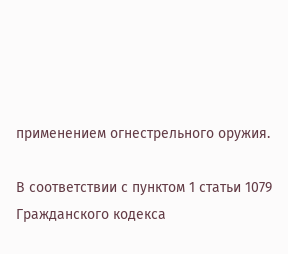применением огнестрельного оружия.

В соответствии с пунктом 1 статьи 1079 Гражданского кодекса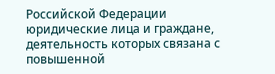Российской Федерации юридические лица и граждане, деятельность которых связана с повышенной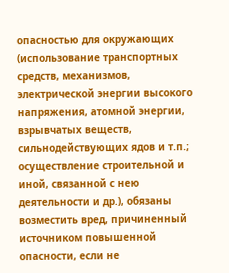опасностью для окружающих (использование транспортных средств, механизмов, электрической энергии высокого напряжения, атомной энергии, взрывчатых веществ, сильнодействующих ядов и т.п.; осуществление строительной и иной, связанной с нею деятельности и др.), обязаны возместить вред, причиненный источником повышенной опасности, если не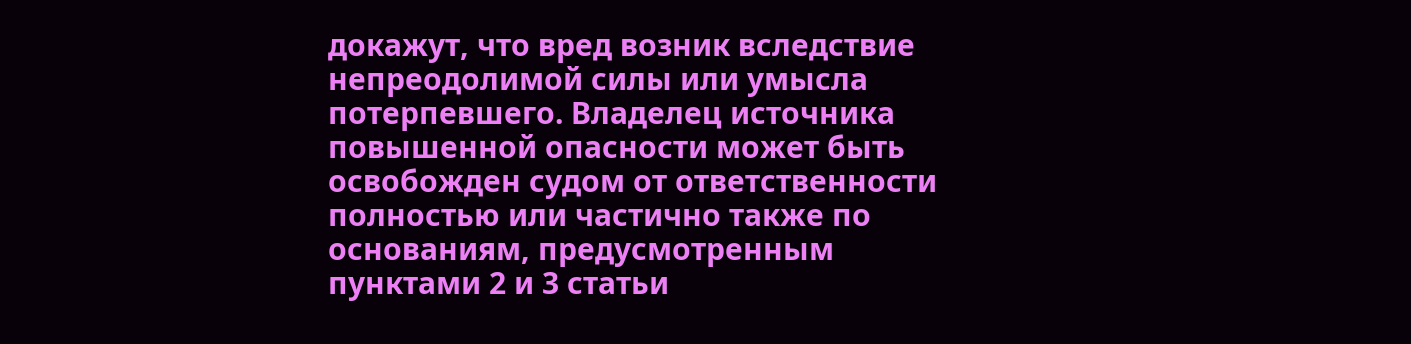докажут, что вред возник вследствие непреодолимой силы или умысла потерпевшего. Владелец источника повышенной опасности может быть освобожден судом от ответственности полностью или частично также по основаниям, предусмотренным пунктами 2 и 3 статьи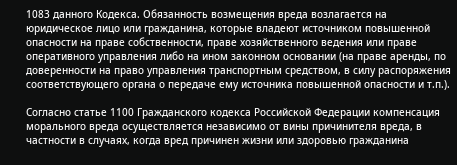1083 данного Кодекса. Обязанность возмещения вреда возлагается на юридическое лицо или гражданина, которые владеют источником повышенной опасности на праве собственности, праве хозяйственного ведения или праве оперативного управления либо на ином законном основании (на праве аренды, по доверенности на право управления транспортным средством, в силу распоряжения соответствующего органа о передаче ему источника повышенной опасности и т.п.).

Согласно статье 1100 Гражданского кодекса Российской Федерации компенсация морального вреда осуществляется независимо от вины причинителя вреда, в частности в случаях, когда вред причинен жизни или здоровью гражданина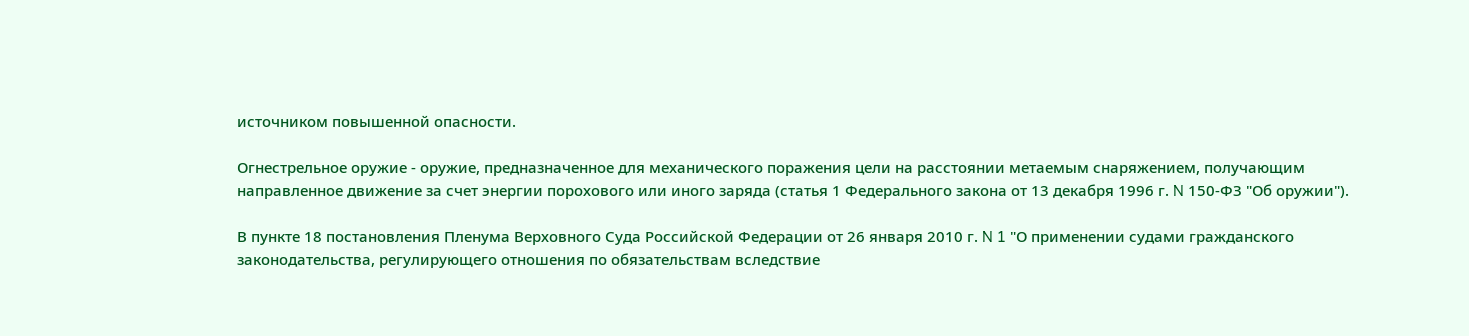источником повышенной опасности.

Огнестрельное оружие - оружие, предназначенное для механического поражения цели на расстоянии метаемым снаряжением, получающим направленное движение за счет энергии порохового или иного заряда (статья 1 Федерального закона от 13 декабря 1996 г. N 150-ФЗ "Об оружии").

В пункте 18 постановления Пленума Верховного Суда Российской Федерации от 26 января 2010 г. N 1 "О применении судами гражданского законодательства, регулирующего отношения по обязательствам вследствие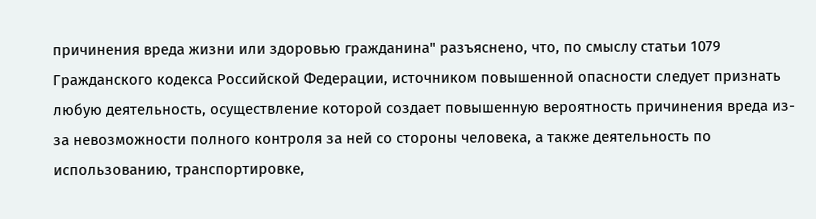причинения вреда жизни или здоровью гражданина" разъяснено, что, по смыслу статьи 1079 Гражданского кодекса Российской Федерации, источником повышенной опасности следует признать любую деятельность, осуществление которой создает повышенную вероятность причинения вреда из-за невозможности полного контроля за ней со стороны человека, а также деятельность по использованию, транспортировке,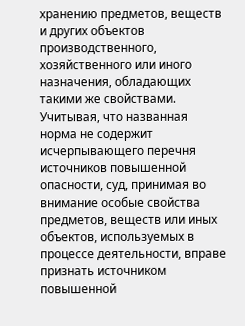хранению предметов, веществ и других объектов производственного, хозяйственного или иного назначения, обладающих такими же свойствами. Учитывая, что названная норма не содержит исчерпывающего перечня источников повышенной опасности, суд, принимая во внимание особые свойства предметов, веществ или иных объектов, используемых в процессе деятельности, вправе признать источником повышенной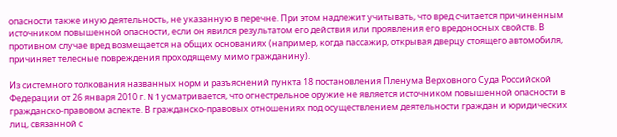опасности также иную деятельность, не указанную в перечне. При этом надлежит учитывать, что вред считается причиненным источником повышенной опасности, если он явился результатом его действия или проявления его вредоносных свойств. В противном случае вред возмещается на общих основаниях (например, когда пассажир, открывая дверцу стоящего автомобиля, причиняет телесные повреждения проходящему мимо гражданину).

Из системного толкования названных норм и разъяснений пункта 18 постановления Пленума Верховного Суда Российской Федерации от 26 января 2010 г. N 1 усматривается, что огнестрельное оружие не является источником повышенной опасности в гражданско-правовом аспекте. В гражданско-правовых отношениях под осуществлением деятельности граждан и юридических лиц, связанной с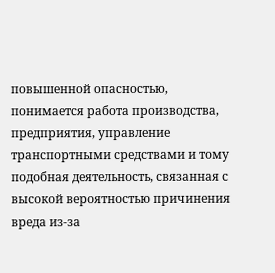повышенной опасностью, понимается работа производства, предприятия, управление транспортными средствами и тому подобная деятельность, связанная с высокой вероятностью причинения вреда из-за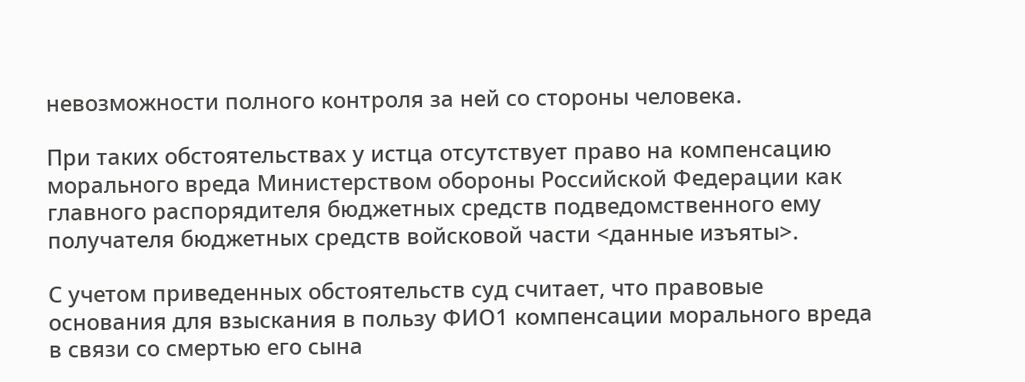невозможности полного контроля за ней со стороны человека.

При таких обстоятельствах у истца отсутствует право на компенсацию морального вреда Министерством обороны Российской Федерации как главного распорядителя бюджетных средств подведомственного ему получателя бюджетных средств войсковой части <данные изъяты>.

С учетом приведенных обстоятельств суд считает, что правовые основания для взыскания в пользу ФИО1 компенсации морального вреда в связи со смертью его сына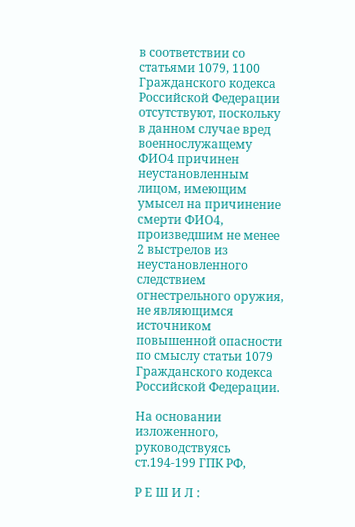в соответствии со статьями 1079, 1100 Гражданского кодекса Российской Федерации отсутствуют, поскольку в данном случае вред военнослужащему ФИО4 причинен неустановленным лицом, имеющим умысел на причинение смерти ФИО4, произведшим не менее 2 выстрелов из неустановленного следствием огнестрельного оружия, не являющимся источником повышенной опасности по смыслу статьи 1079 Гражданского кодекса Российской Федерации.

На основании изложенного, руководствуясь ст.194-199 ГПК РФ,

Р Е Ш И Л :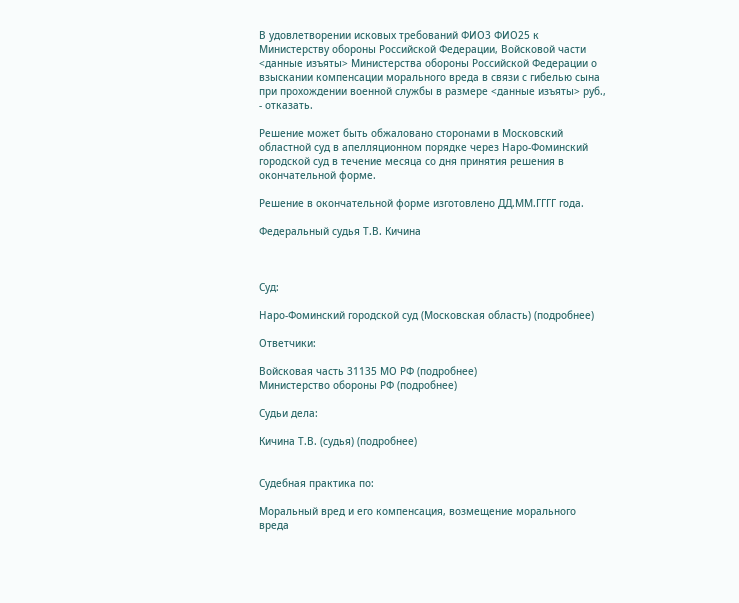В удовлетворении исковых требований ФИО3 ФИО25 к Министерству обороны Российской Федерации, Войсковой части <данные изъяты> Министерства обороны Российской Федерации о взыскании компенсации морального вреда в связи с гибелью сына при прохождении военной службы в размере <данные изъяты> руб., - отказать.

Решение может быть обжаловано сторонами в Московский областной суд в апелляционном порядке через Наро-Фоминский городской суд в течение месяца со дня принятия решения в окончательной форме.

Решение в окончательной форме изготовлено ДД.ММ.ГГГГ года.

Федеральный судья Т.В. Кичина



Суд:

Наро-Фоминский городской суд (Московская область) (подробнее)

Ответчики:

Войсковая часть 31135 МО РФ (подробнее)
Министерство обороны РФ (подробнее)

Судьи дела:

Кичина Т.В. (судья) (подробнее)


Судебная практика по:

Моральный вред и его компенсация, возмещение морального вреда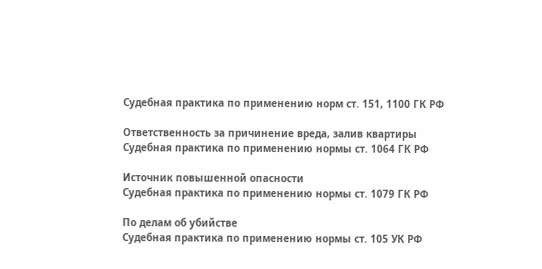Судебная практика по применению норм ст. 151, 1100 ГК РФ

Ответственность за причинение вреда, залив квартиры
Судебная практика по применению нормы ст. 1064 ГК РФ

Источник повышенной опасности
Судебная практика по применению нормы ст. 1079 ГК РФ

По делам об убийстве
Судебная практика по применению нормы ст. 105 УК РФ